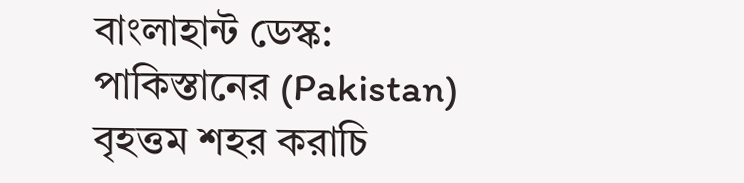বাংলাহান্ট ডেস্ক: পাকিস্তানের (Pakistan) বৃহত্তম শহর করাচি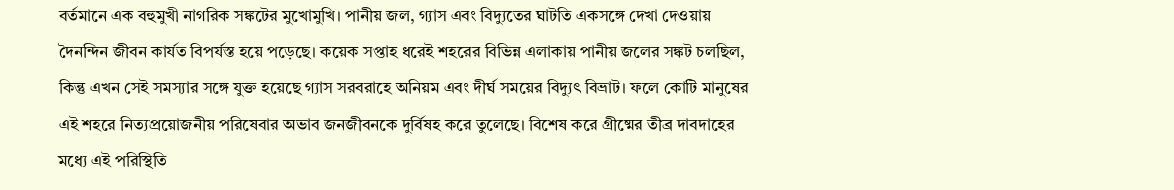বর্তমানে এক বহুমুখী নাগরিক সঙ্কটের মুখোমুখি। পানীয় জল, গ্যাস এবং বিদ্যুতের ঘাটতি একসঙ্গে দেখা দেওয়ায় দৈনন্দিন জীবন কার্যত বিপর্যস্ত হয়ে পড়েছে। কয়েক সপ্তাহ ধরেই শহরের বিভিন্ন এলাকায় পানীয় জলের সঙ্কট চলছিল, কিন্তু এখন সেই সমস্যার সঙ্গে যুক্ত হয়েছে গ্যাস সরবরাহে অনিয়ম এবং দীর্ঘ সময়ের বিদ্যুৎ বিভ্রাট। ফলে কোটি মানুষের এই শহরে নিত্যপ্রয়োজনীয় পরিষেবার অভাব জনজীবনকে দুর্বিষহ করে তুলেছে। বিশেষ করে গ্রীষ্মের তীব্র দাবদাহের মধ্যে এই পরিস্থিতি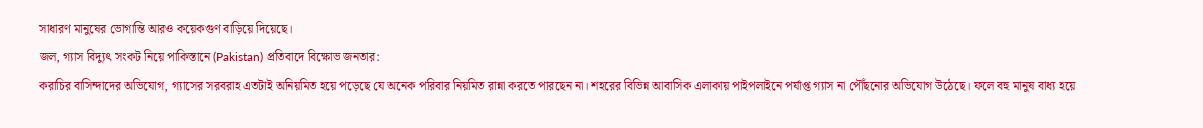সাধারণ মানুষের ভোগান্তি আরও কয়েকগুণ বাড়িয়ে দিয়েছে।
জল, গ্যাস বিদ্যুৎ সংকট নিয়ে পাকিস্তানে (Pakistan) প্রতিবাদে বিক্ষোভ জনতার:
করাচির বাসিন্দাদের অভিযোগ, গ্যাসের সরবরাহ এতটাই অনিয়মিত হয়ে পড়েছে যে অনেক পরিবার নিয়মিত রান্না করতে পারছেন না। শহরের বিভিন্ন আবাসিক এলাকায় পাইপলাইনে পর্যাপ্ত গ্যাস না পৌঁছনোর অভিযোগ উঠেছে। ফলে বহু মানুষ বাধ্য হয়ে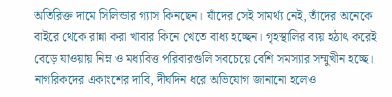অতিরিক্ত দামে সিলিন্ডার গ্যাস কিনছেন। যাঁদের সেই সামর্থ্য নেই, তাঁদের অনেকে বাইরে থেকে রান্না করা খাবার কিনে খেতে বাধ্য হচ্ছেন। গৃহস্থালির ব্যয় হঠাৎ করেই বেড়ে যাওয়ায় নিম্ন ও মধ্যবিত্ত পরিবারগুলি সবচেয়ে বেশি সমস্যার সম্মুখীন হচ্ছে। নাগরিকদের একাংশের দাবি, দীর্ঘদিন ধরে অভিযোগ জানানো হলেও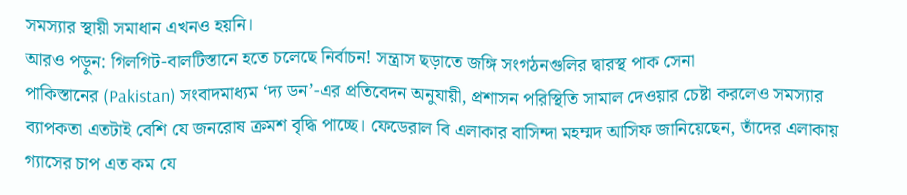সমস্যার স্থায়ী সমাধান এখনও হয়নি।
আরও পড়ুন: গিলগিট-বালটিস্তানে হতে চলেছে নির্বাচন! সন্ত্রাস ছড়াতে জঙ্গি সংগঠনগুলির দ্বারস্থ পাক সেনা
পাকিস্তানের (Pakistan) সংবাদমাধ্যম ‘দ্য ডন’-এর প্রতিবেদন অনুযায়ী, প্রশাসন পরিস্থিতি সামাল দেওয়ার চেষ্টা করলেও সমস্যার ব্যাপকতা এতটাই বেশি যে জনরোষ ক্রমশ বৃদ্ধি পাচ্ছে। ফেডেরাল বি এলাকার বাসিন্দা মহম্মদ আসিফ জানিয়েছেন, তাঁদের এলাকায় গ্যাসের চাপ এত কম যে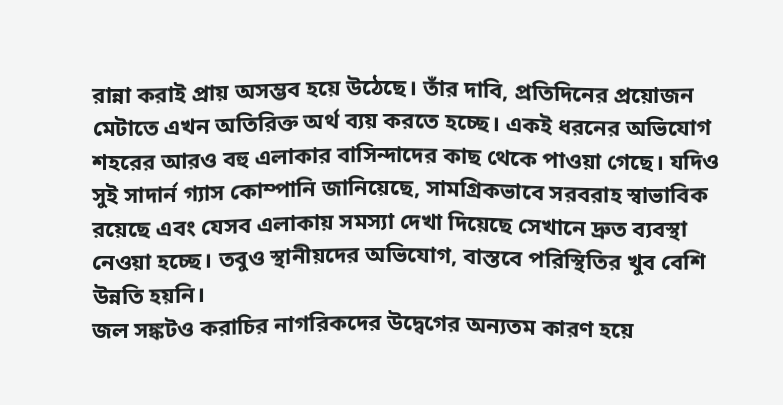রান্না করাই প্রায় অসম্ভব হয়ে উঠেছে। তাঁর দাবি, প্রতিদিনের প্রয়োজন মেটাতে এখন অতিরিক্ত অর্থ ব্যয় করতে হচ্ছে। একই ধরনের অভিযোগ শহরের আরও বহু এলাকার বাসিন্দাদের কাছ থেকে পাওয়া গেছে। যদিও সুই সাদার্ন গ্যাস কোম্পানি জানিয়েছে, সামগ্রিকভাবে সরবরাহ স্বাভাবিক রয়েছে এবং যেসব এলাকায় সমস্যা দেখা দিয়েছে সেখানে দ্রুত ব্যবস্থা নেওয়া হচ্ছে। তবুও স্থানীয়দের অভিযোগ, বাস্তবে পরিস্থিতির খুব বেশি উন্নতি হয়নি।
জল সঙ্কটও করাচির নাগরিকদের উদ্বেগের অন্যতম কারণ হয়ে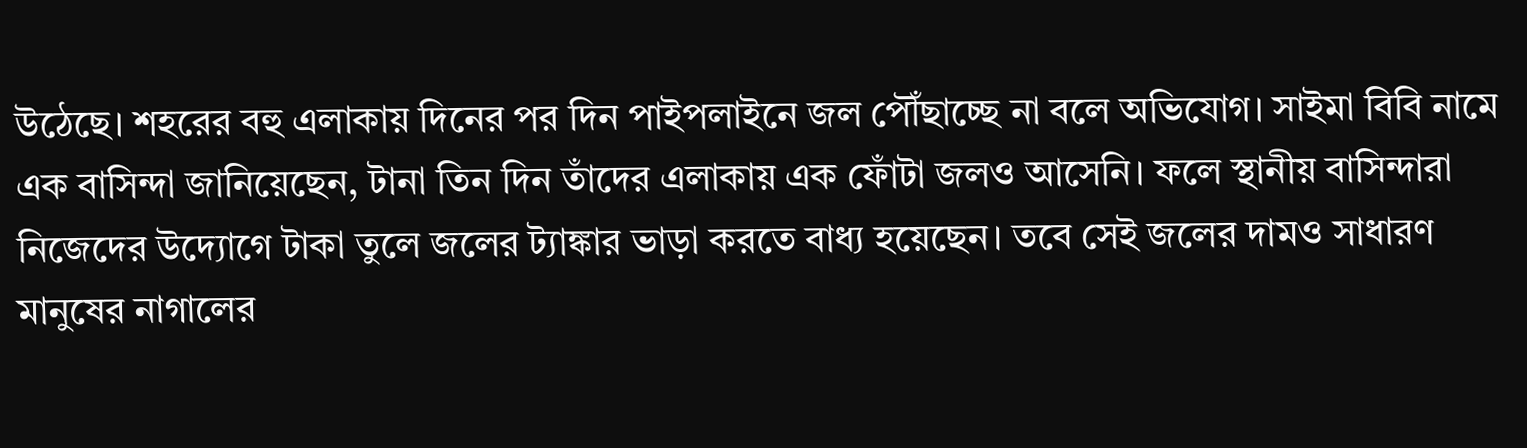উঠেছে। শহরের বহু এলাকায় দিনের পর দিন পাইপলাইনে জল পৌঁছাচ্ছে না বলে অভিযোগ। সাইমা বিবি নামে এক বাসিন্দা জানিয়েছেন, টানা তিন দিন তাঁদের এলাকায় এক ফোঁটা জলও আসেনি। ফলে স্থানীয় বাসিন্দারা নিজেদের উদ্যোগে টাকা তুলে জলের ট্যাঙ্কার ভাড়া করতে বাধ্য হয়েছেন। তবে সেই জলের দামও সাধারণ মানুষের নাগালের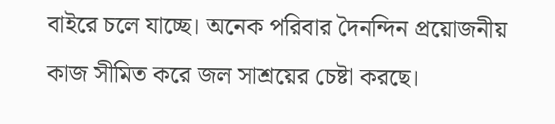বাইরে চলে যাচ্ছে। অনেক পরিবার দৈনন্দিন প্রয়োজনীয় কাজ সীমিত করে জল সাশ্রয়ের চেষ্টা করছে।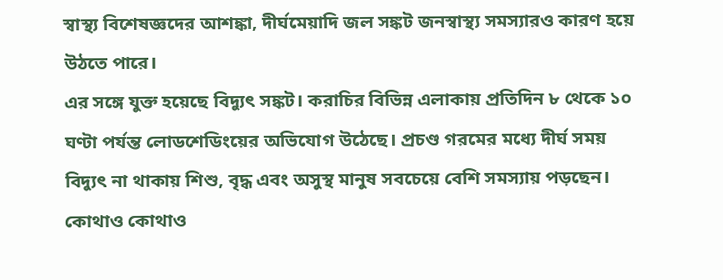স্বাস্থ্য বিশেষজ্ঞদের আশঙ্কা, দীর্ঘমেয়াদি জল সঙ্কট জনস্বাস্থ্য সমস্যারও কারণ হয়ে উঠতে পারে।
এর সঙ্গে যুক্ত হয়েছে বিদ্যুৎ সঙ্কট। করাচির বিভিন্ন এলাকায় প্রতিদিন ৮ থেকে ১০ ঘণ্টা পর্যন্ত লোডশেডিংয়ের অভিযোগ উঠেছে। প্রচণ্ড গরমের মধ্যে দীর্ঘ সময় বিদ্যুৎ না থাকায় শিশু, বৃদ্ধ এবং অসুস্থ মানুষ সবচেয়ে বেশি সমস্যায় পড়ছেন। কোথাও কোথাও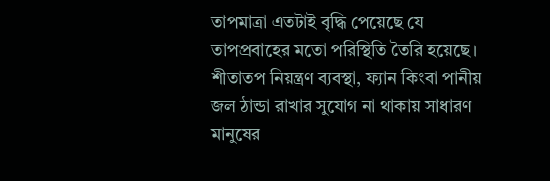তাপমাত্রা এতটাই বৃদ্ধি পেয়েছে যে তাপপ্রবাহের মতো পরিস্থিতি তৈরি হয়েছে। শীতাতপ নিয়ন্ত্রণ ব্যবস্থা, ফ্যান কিংবা পানীয় জল ঠান্ডা রাখার সুযোগ না থাকায় সাধারণ মানুষের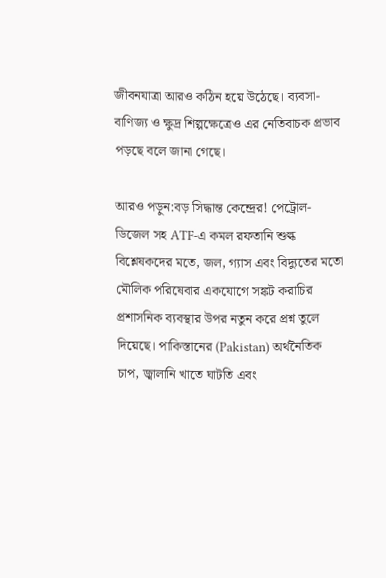জীবনযাত্রা আরও কঠিন হয়ে উঠেছে। ব্যবসা-বাণিজ্য ও ক্ষুদ্র শিল্পক্ষেত্রেও এর নেতিবাচক প্রভাব পড়ছে বলে জানা গেছে।

আরও পড়ুন:বড় সিদ্ধান্ত কেন্দ্রের! পেট্রোল-ডিজেল সহ ATF-এ কমল রফতানি শুল্ক
বিশ্লেষকদের মতে, জল, গ্যাস এবং বিদ্যুতের মতো মৌলিক পরিষেবার একযোগে সঙ্কট করাচির প্রশাসনিক ব্যবস্থার উপর নতুন করে প্রশ্ন তুলে দিয়েছে। পাকিস্তানের (Pakistan) অর্থনৈতিক চাপ, জ্বালানি খাতে ঘাটতি এবং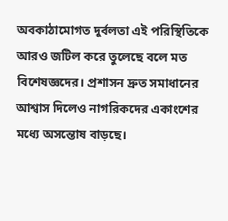অবকাঠামোগত দুর্বলতা এই পরিস্থিতিকে আরও জটিল করে তুলেছে বলে মত বিশেষজ্ঞদের। প্রশাসন দ্রুত সমাধানের আশ্বাস দিলেও নাগরিকদের একাংশের মধ্যে অসন্তোষ বাড়ছে।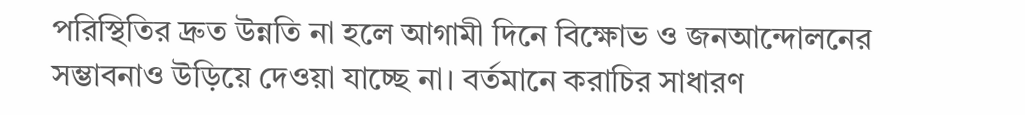পরিস্থিতির দ্রুত উন্নতি না হলে আগামী দিনে বিক্ষোভ ও জনআন্দোলনের সম্ভাবনাও উড়িয়ে দেওয়া যাচ্ছে না। বর্তমানে করাচির সাধারণ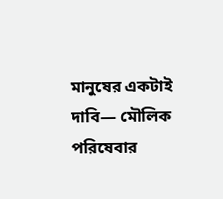মানুষের একটাই দাবি— মৌলিক পরিষেবার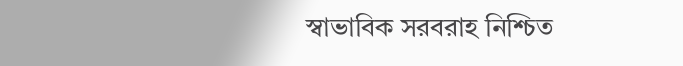স্বাভাবিক সরবরাহ নিশ্চিত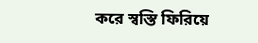করে স্বস্তি ফিরিয়ে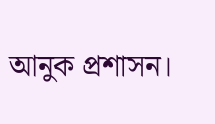আনুক প্রশাসন।